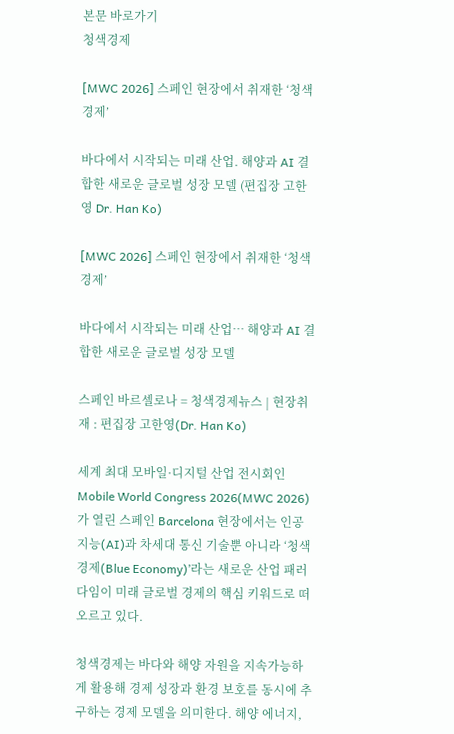본문 바로가기
청색경제

[MWC 2026] 스페인 현장에서 취재한 ‘청색경제’

바다에서 시작되는 미래 산업. 해양과 AI 결합한 새로운 글로벌 성장 모델 (편집장 고한영 Dr. Han Ko)

[MWC 2026] 스페인 현장에서 취재한 ‘청색경제’

바다에서 시작되는 미래 산업… 해양과 AI 결합한 새로운 글로벌 성장 모델

스페인 바르셀로나 = 청색경제뉴스 | 현장취재 : 편집장 고한영(Dr. Han Ko)

세계 최대 모바일·디지털 산업 전시회인 Mobile World Congress 2026(MWC 2026)가 열린 스페인 Barcelona 현장에서는 인공지능(AI)과 차세대 통신 기술뿐 아니라 ‘청색경제(Blue Economy)’라는 새로운 산업 패러다임이 미래 글로벌 경제의 핵심 키워드로 떠오르고 있다.

청색경제는 바다와 해양 자원을 지속가능하게 활용해 경제 성장과 환경 보호를 동시에 추구하는 경제 모델을 의미한다. 해양 에너지,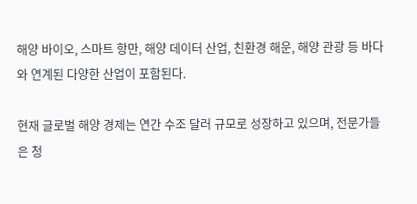해양 바이오, 스마트 항만, 해양 데이터 산업, 친환경 해운, 해양 관광 등 바다와 연계된 다양한 산업이 포함된다.

현재 글로벌 해양 경제는 연간 수조 달러 규모로 성장하고 있으며, 전문가들은 청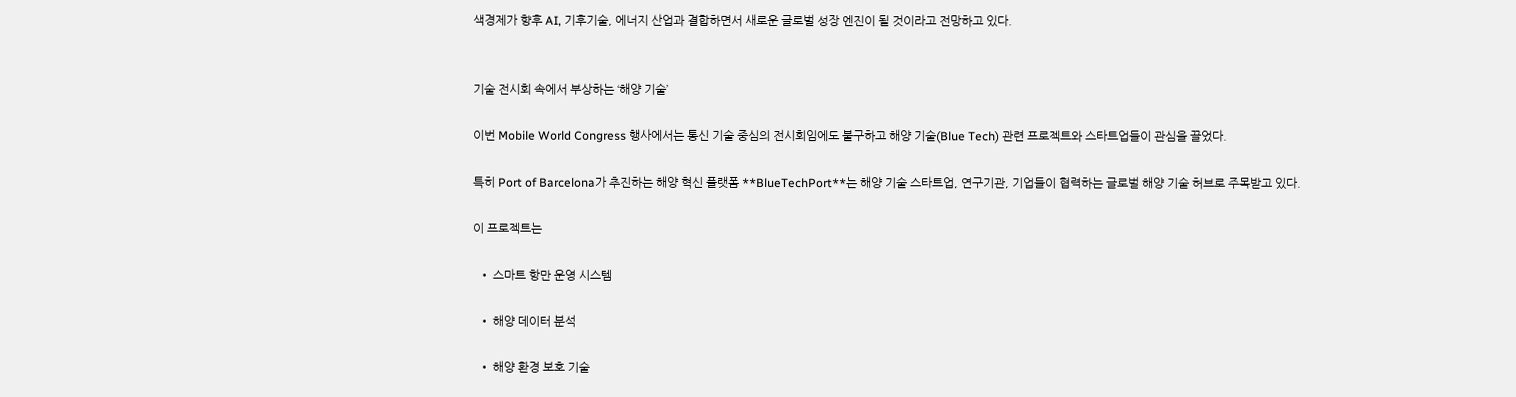색경제가 향후 AI, 기후기술, 에너지 산업과 결합하면서 새로운 글로벌 성장 엔진이 될 것이라고 전망하고 있다.


기술 전시회 속에서 부상하는 ‘해양 기술’

이번 Mobile World Congress 행사에서는 통신 기술 중심의 전시회임에도 불구하고 해양 기술(Blue Tech) 관련 프로젝트와 스타트업들이 관심을 끌었다.

특히 Port of Barcelona가 추진하는 해양 혁신 플랫폼 **BlueTechPort**는 해양 기술 스타트업, 연구기관, 기업들이 협력하는 글로벌 해양 기술 허브로 주목받고 있다.

이 프로젝트는

  • 스마트 항만 운영 시스템

  • 해양 데이터 분석

  • 해양 환경 보호 기술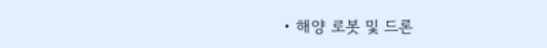• 해양 로봇 및 드론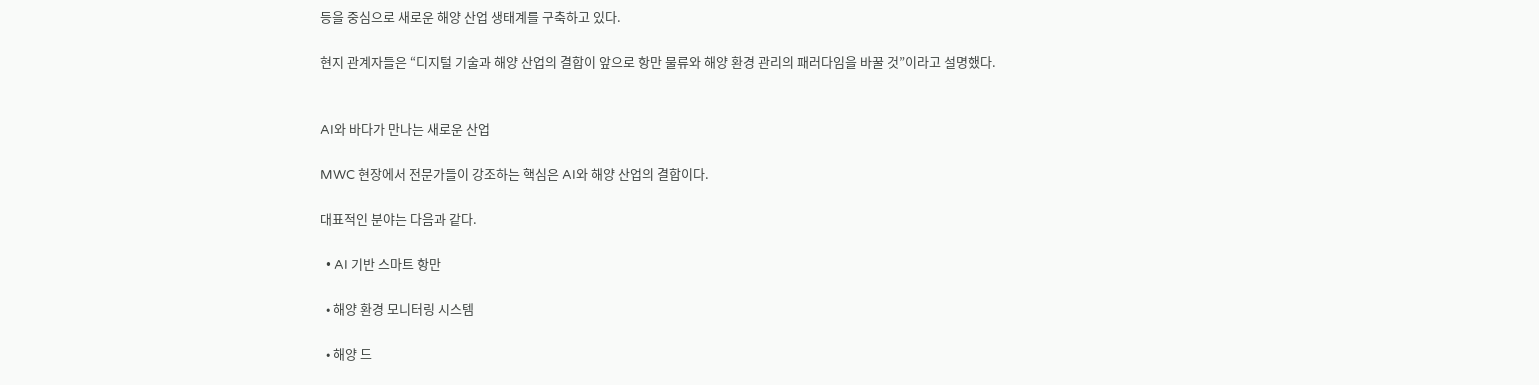등을 중심으로 새로운 해양 산업 생태계를 구축하고 있다.

현지 관계자들은 “디지털 기술과 해양 산업의 결합이 앞으로 항만 물류와 해양 환경 관리의 패러다임을 바꿀 것”이라고 설명했다.


AI와 바다가 만나는 새로운 산업

MWC 현장에서 전문가들이 강조하는 핵심은 AI와 해양 산업의 결합이다.

대표적인 분야는 다음과 같다.

  • AI 기반 스마트 항만

  • 해양 환경 모니터링 시스템

  • 해양 드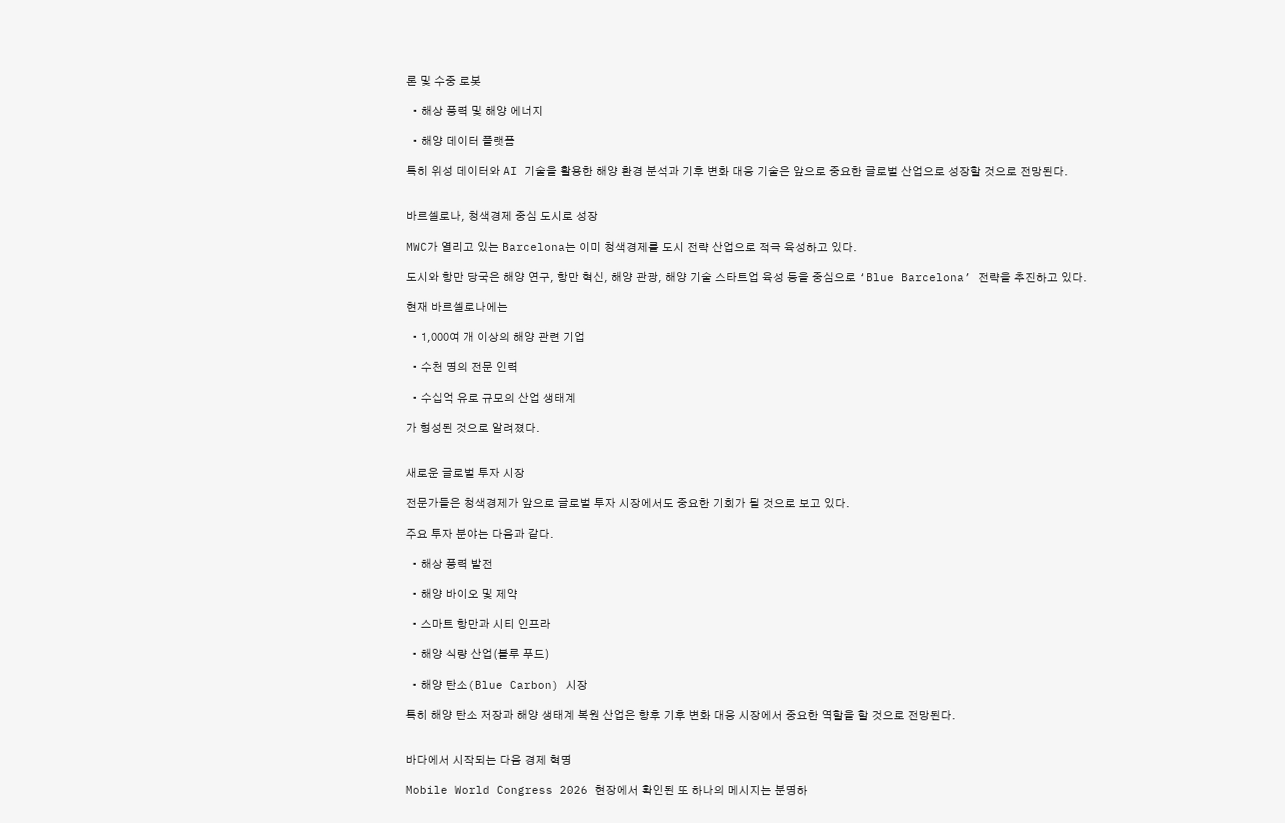론 및 수중 로봇

  • 해상 풍력 및 해양 에너지

  • 해양 데이터 플랫폼

특히 위성 데이터와 AI 기술을 활용한 해양 환경 분석과 기후 변화 대응 기술은 앞으로 중요한 글로벌 산업으로 성장할 것으로 전망된다.


바르셀로나, 청색경제 중심 도시로 성장

MWC가 열리고 있는 Barcelona는 이미 청색경제를 도시 전략 산업으로 적극 육성하고 있다.

도시와 항만 당국은 해양 연구, 항만 혁신, 해양 관광, 해양 기술 스타트업 육성 등을 중심으로 ‘Blue Barcelona’ 전략을 추진하고 있다.

현재 바르셀로나에는

  • 1,000여 개 이상의 해양 관련 기업

  • 수천 명의 전문 인력

  • 수십억 유로 규모의 산업 생태계

가 형성된 것으로 알려졌다.


새로운 글로벌 투자 시장

전문가들은 청색경제가 앞으로 글로벌 투자 시장에서도 중요한 기회가 될 것으로 보고 있다.

주요 투자 분야는 다음과 같다.

  • 해상 풍력 발전

  • 해양 바이오 및 제약

  • 스마트 항만과 시티 인프라

  • 해양 식량 산업(블루 푸드)

  • 해양 탄소(Blue Carbon) 시장

특히 해양 탄소 저장과 해양 생태계 복원 산업은 향후 기후 변화 대응 시장에서 중요한 역할을 할 것으로 전망된다.


바다에서 시작되는 다음 경제 혁명

Mobile World Congress 2026 현장에서 확인된 또 하나의 메시지는 분명하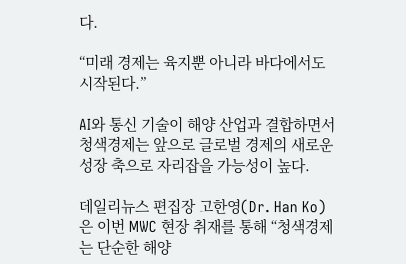다.

“미래 경제는 육지뿐 아니라 바다에서도 시작된다.”

AI와 통신 기술이 해양 산업과 결합하면서 청색경제는 앞으로 글로벌 경제의 새로운 성장 축으로 자리잡을 가능성이 높다.

데일리뉴스 편집장 고한영(Dr. Han Ko)은 이번 MWC 현장 취재를 통해 “청색경제는 단순한 해양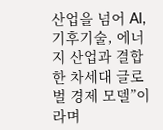산업을 넘어 AI, 기후기술, 에너지 산업과 결합한 차세대 글로벌 경제 모델”이라며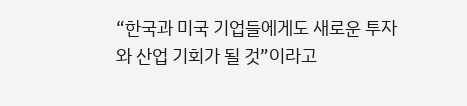“한국과 미국 기업들에게도 새로운 투자와 산업 기회가 될 것”이라고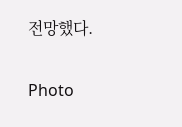전망했다.

Photo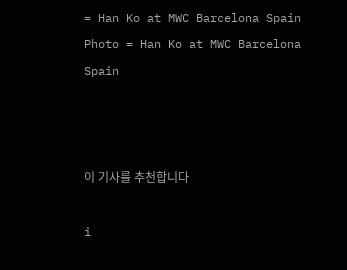= Han Ko at MWC Barcelona Spain
Photo = Han Ko at MWC Barcelona Spain



이 기사를 추천합니다

i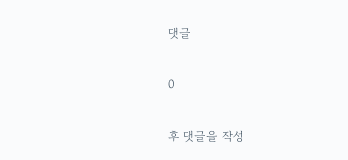댓글

0

후 댓글을 작성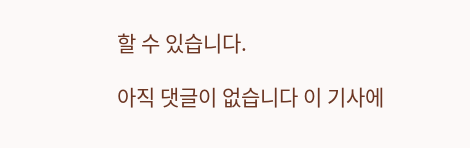할 수 있습니다.

아직 댓글이 없습니다 이 기사에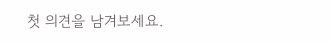첫 의견을 남겨보세요.